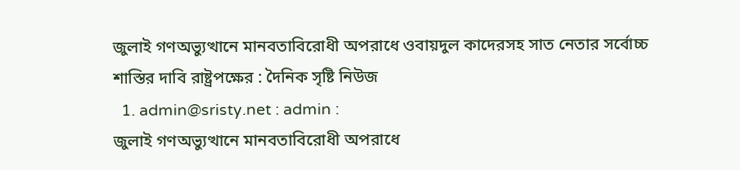জুলাই গণঅভ্যুত্থানে মানবতাবিরোধী অপরাধে ওবায়দুল কাদেরসহ সাত নেতার সর্বোচ্চ শাস্তির দাবি রাষ্ট্রপক্ষের : দৈনিক সৃষ্টি নিউজ
  1. admin@sristy.net : admin :
জুলাই গণঅভ্যুত্থানে মানবতাবিরোধী অপরাধে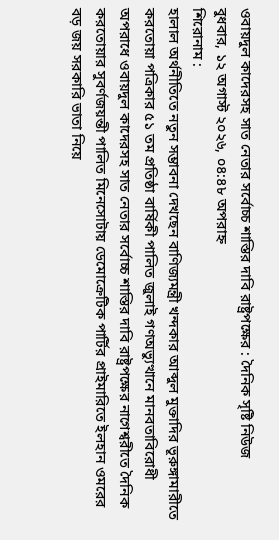ওবায়দুল কাদেরসহ সাত নেতার সর্বোচ্চ শাস্তির দাবি রাষ্ট্রপক্ষের : দৈনিক সৃষ্টি নিউজ
বুধবার, ১২ অগাস্ট ২০২৬, ০৪:৪৮ অপরাহ্ন
শিরোনাম :
হালাল অর্থনীতিতে নতুন সম্ভাবনা দেখছেন বাণিজ্যমন্ত্রী খন্দকার আব্দুল মুক্তাদির ভূরুঙ্গামারীতে করতোয়া পত্রিকার ৫১ তম প্রতিষ্ঠা বার্ষিকী পালিত জুলাই গণঅভ্যুত্থানে মানবতাবিরোধী অপরাধে ওবায়দুল কাদেরসহ সাত নেতার সর্বোচ্চ শাস্তির দাবি রাষ্ট্রপক্ষের নাগেশ্বরীতে দৈনিক করতোয়ার সুবর্ণজয়ন্তী পালিত মিনেসোটায় ডেমোক্রেটিক পার্টির প্রাইমারিতে ইলহান ওমরের বড় জয় সরকারি ভাতা নিয়ে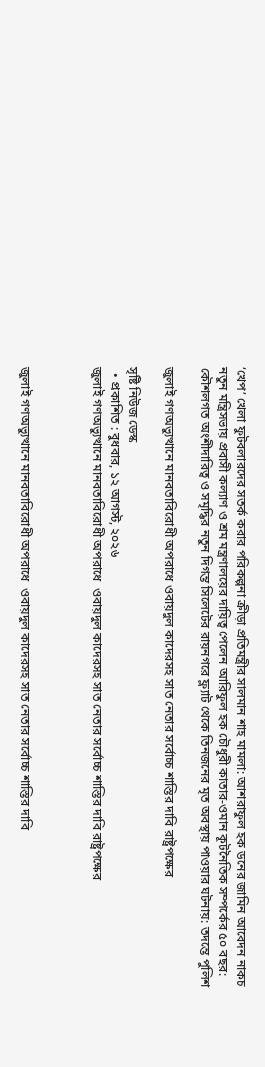‘খেপ’ খেলা ফুটবলারদের সতর্ক করার পরিকল্পনা ক্রীড়া প্রতিমন্ত্রীর সালমান শাহ মামলা: আশরাফুল হক ডনের জামিন আবেদন নাকচ নতুন মন্ত্রিসভায় প্রবাসী কল্যাণ ও শ্রম মন্ত্রণালয়ের দায়িত্ব পেলেন আরিফুল হক চৌধুরী কাতার-ওমান কূটনৈতিক সম্পর্কের ৫০ বছর: কৌশলগত অংশীদারিত্ব ও সমৃদ্ধির নতুন দিগন্ত সিলেটের রায়নগরে ফ্ল্যাট থেকে তিনজনের মৃত অবস্থায় পাওয়ার ঘটনায়: তদন্তে পুলিশ

জুলাই গণঅভ্যুত্থানে মানবতাবিরোধী অপরাধে ওবায়দুল কাদেরসহ সাত নেতার সর্বোচ্চ শাস্তির দাবি রাষ্ট্রপক্ষের

সৃষ্টি নিউজ ডেস্ক
  • প্রকাশিত : বুধবার, ১২ আগস্ট, ২০২৬
জুলাই গণঅভ্যুত্থানে মানবতাবিরোধী অপরাধে  ওবায়দুল কাদেরসহ সাত নেতার সর্বোচ্চ শাস্তির দাবি রাষ্ট্রপক্ষের



জুলাই গণঅভ্যুত্থানে মানবতাবিরোধী অপরাধে  ওবায়দুল কাদেরসহ সাত নেতার সর্বোচ্চ শাস্তির দাবি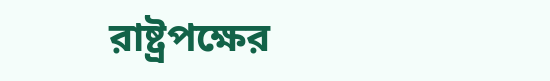রাষ্ট্রপক্ষের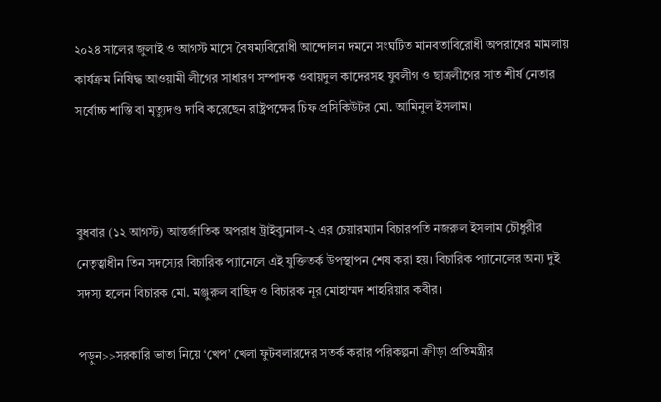২০২৪ সালের জুলাই ও আগস্ট মাসে বৈষম্যবিরোধী আন্দোলন দমনে সংঘটিত মানবতাবিরোধী অপরাধের মামলায় কার্যক্রম নিষিদ্ধ আওয়ামী লীগের সাধারণ সম্পাদক ওবায়দুল কাদেরসহ যুবলীগ ও ছাত্রলীগের সাত শীর্ষ নেতার সর্বোচ্চ শাস্তি বা মৃত্যুদণ্ড দাবি করেছেন রাষ্ট্রপক্ষের চিফ প্রসিকিউটর মো. আমিনুল ইসলাম।



বুধবার (১২ আগস্ট) আন্তর্জাতিক অপরাধ ট্রাইব্যুনাল-২ এর চেয়ারম্যান বিচারপতি নজরুল ইসলাম চৌধুরীর নেতৃত্বাধীন তিন সদস্যের বিচারিক প্যানেলে এই যুক্তিতর্ক উপস্থাপন শেষ করা হয়। বিচারিক প্যানেলের অন্য দুই সদস্য হলেন বিচারক মো. মঞ্জুরুল বাছিদ ও বিচারক নূর মোহাম্মদ শাহরিয়ার কবীর।

পড়ুন>>সরকারি ভাতা নিয়ে ‘খেপ’ খেলা ফুটবলারদের সতর্ক করার পরিকল্পনা ক্রীড়া প্রতিমন্ত্রীর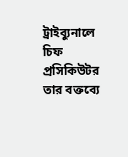ট্রাইব্যুনালে চিফ প্রসিকিউটর তার বক্তব্যে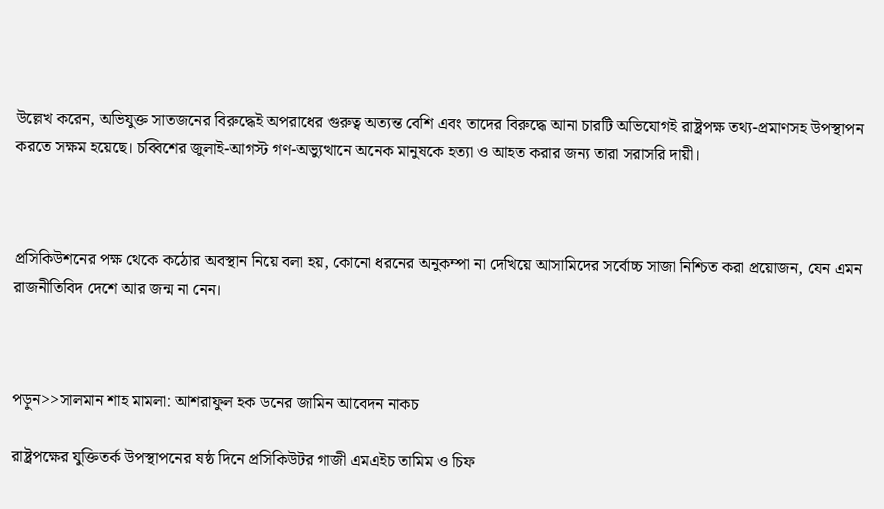উল্লেখ করেন, অভিযুক্ত সাতজনের বিরুদ্ধেই অপরাধের গুরুত্ব অত্যন্ত বেশি এবং তাদের বিরুদ্ধে আনা চারটি অভিযোগই রাষ্ট্রপক্ষ তথ্য-প্রমাণসহ উপস্থাপন করতে সক্ষম হয়েছে। চব্বিশের জুলাই-আগস্ট গণ-অভ্যুত্থানে অনেক মানুষকে হত্যা ও আহত করার জন্য তারা সরাসরি দায়ী।



প্রসিকিউশনের পক্ষ থেকে কঠোর অবস্থান নিয়ে বলা হয়, কোনো ধরনের অনুকম্পা না দেখিয়ে আসামিদের সর্বোচ্চ সাজা নিশ্চিত করা প্রয়োজন, যেন এমন রাজনীতিবিদ দেশে আর জন্ম না নেন।



পড়ুন>>সালমান শাহ মামলা: আশরাফুল হক ডনের জামিন আবেদন নাকচ

রাষ্ট্রপক্ষের যুক্তিতর্ক উপস্থাপনের ষষ্ঠ দিনে প্রসিকিউটর গাজী এমএইচ তামিম ও চিফ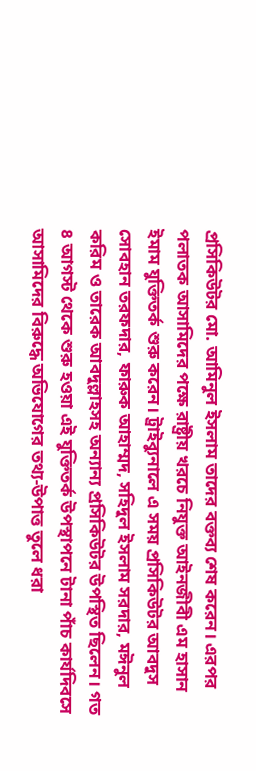প্রসিকিউটর মো. আমিনুল ইসলাম তাদের বক্তব্য শেষ করেন। এরপর পলাতক আসামিদের পক্ষে রাষ্ট্রীয় খরচে নিযুক্ত আইনজীবী এম হাসান ইমাম যুক্তিতর্ক শুরু করেন। ট্রাইব্যুনালে এ সময় প্রসিকিউটর আবদুস সোবহান তরফদার, ফারুক আহাম্মদ, সহিদুল ইসলাম সরদার, মঈনুল করিম ও তারেক আবদুল্লাহসহ অন্যান্য প্রসিকিউটর উপস্থিত ছিলেন। গত ৪ আগস্ট থেকে শুরু হওয়া এই যুক্তিতর্ক উপস্থাপনে টানা পাঁচ কার্যদিবসে আসামিদের বিরুদ্ধে অভিযোগের তথ্য-উপাত্ত তুলে ধরা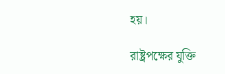হয়।

রাষ্ট্রপক্ষের যুক্তি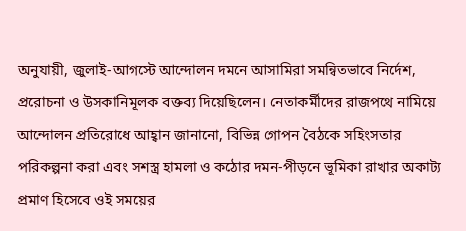অনুযায়ী, জুলাই-আগস্টে আন্দোলন দমনে আসামিরা সমন্বিতভাবে নির্দেশ, প্ররোচনা ও উসকানিমূলক বক্তব্য দিয়েছিলেন। নেতাকর্মীদের রাজপথে নামিয়ে আন্দোলন প্রতিরোধে আহ্বান জানানো, বিভিন্ন গোপন বৈঠকে সহিংসতার পরিকল্পনা করা এবং সশস্ত্র হামলা ও কঠোর দমন-পীড়নে ভূমিকা রাখার অকাট্য প্রমাণ হিসেবে ওই সময়ের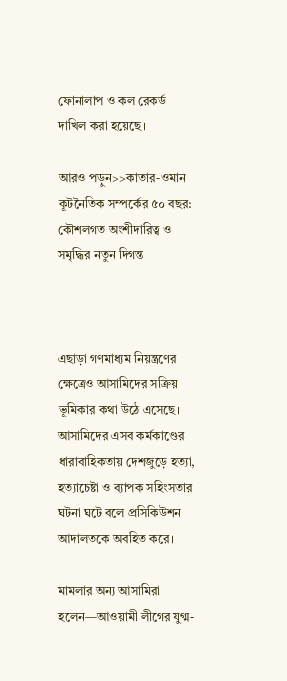ফোনালাপ ও কল রেকর্ড দাখিল করা হয়েছে।

আরও পড়ুন>>কাতার-ওমান কূটনৈতিক সম্পর্কের ৫০ বছর: কৌশলগত অংশীদারিত্ব ও সমৃদ্ধির নতুন দিগন্ত



এছাড়া গণমাধ্যম নিয়ন্ত্রণের ক্ষেত্রেও আসামিদের সক্রিয় ভূমিকার কথা উঠে এসেছে। আসামিদের এসব কর্মকাণ্ডের ধারাবাহিকতায় দেশজুড়ে হত্যা, হত্যাচেষ্টা ও ব্যাপক সহিংসতার ঘটনা ঘটে বলে প্রসিকিউশন আদালতকে অবহিত করে।

মামলার অন্য আসামিরা হলেন—আওয়ামী লীগের যুগ্ম-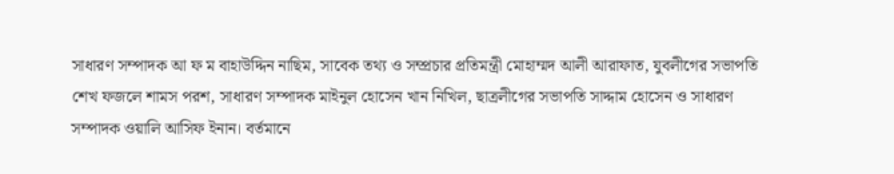সাধারণ সম্পাদক আ ফ ম বাহাউদ্দিন নাছিম, সাবেক তথ্য ও সম্প্রচার প্রতিমন্ত্রী মোহাম্মদ আলী আরাফাত, যুবলীগের সভাপতি শেখ ফজলে শামস পরশ, সাধারণ সম্পাদক মাইনুল হোসেন খান নিখিল, ছাত্রলীগের সভাপতি সাদ্দাম হোসেন ও সাধারণ সম্পাদক ওয়ালি আসিফ ইনান। বর্তমানে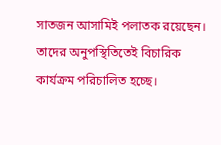সাতজন আসামিই পলাতক রয়েছেন। তাদের অনুপস্থিতিতেই বিচারিক কার্যক্রম পরিচালিত হচ্ছে।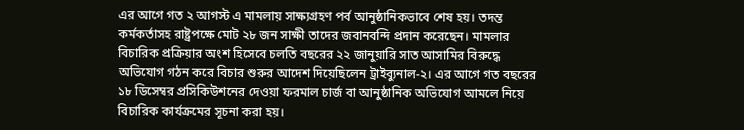এর আগে গত ২ আগস্ট এ মামলায় সাক্ষ্যগ্রহণ পর্ব আনুষ্ঠানিকভাবে শেষ হয়। তদন্ত কর্মকর্তাসহ রাষ্ট্রপক্ষে মোট ২৮ জন সাক্ষী তাদের জবানবন্দি প্রদান করেছেন। মামলার বিচারিক প্রক্রিয়ার অংশ হিসেবে চলতি বছরের ২২ জানুয়ারি সাত আসামির বিরুদ্ধে অভিযোগ গঠন করে বিচার শুরুর আদেশ দিয়েছিলেন ট্রাইব্যুনাল-২। এর আগে গত বছরের ১৮ ডিসেম্বর প্রসিকিউশনের দেওয়া ফরমাল চার্জ বা আনুষ্ঠানিক অভিযোগ আমলে নিয়ে বিচারিক কার্যক্রমের সূচনা করা হয়।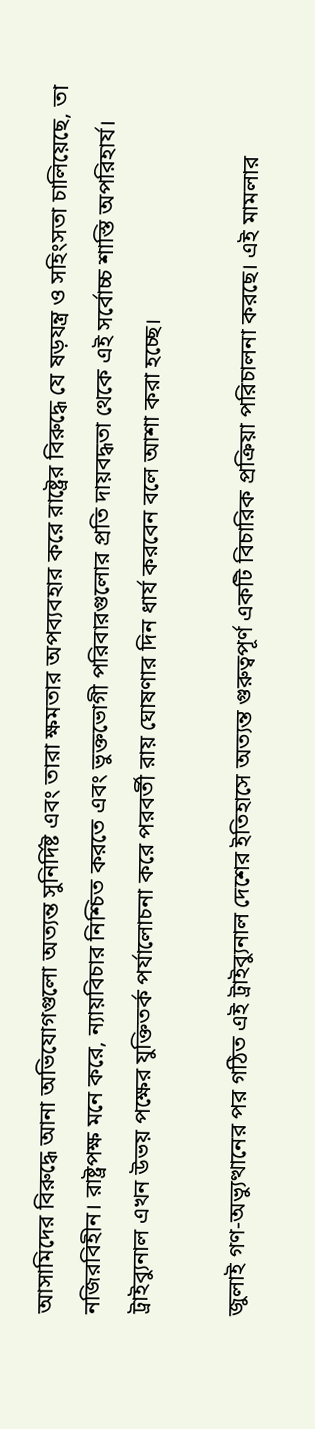আসামিদের বিরুদ্ধে আনা অভিযোগগুলো অত্যন্ত সুনির্দিষ্ট এবং তারা ক্ষমতার অপব্যবহার করে রাষ্ট্রের বিরুদ্ধে যে ষড়যন্ত্র ও সহিংসতা চালিয়েছে, তা নজিরবিহীন। রাষ্ট্রপক্ষ মনে করে, ন্যায়বিচার নিশ্চিত করতে এবং ভুক্তভোগী পরিবারগুলোর প্রতি দায়বদ্ধতা থেকে এই সর্বোচ্চ শাস্তি অপরিহার্য। ট্রাইব্যুনাল এখন উভয় পক্ষের যুক্তিতর্ক পর্যালোচনা করে পরবর্তী রায় ঘোষণার দিন ধার্য করবেন বলে আশা করা হচ্ছে।

জুলাই গণ-অভ্যুত্থানের পর গঠিত এই ট্রাইব্যুনাল দেশের ইতিহাসে অত্যন্ত গুরুত্বপূর্ণ একটি বিচারিক প্রক্রিয়া পরিচালনা করছে। এই মামলার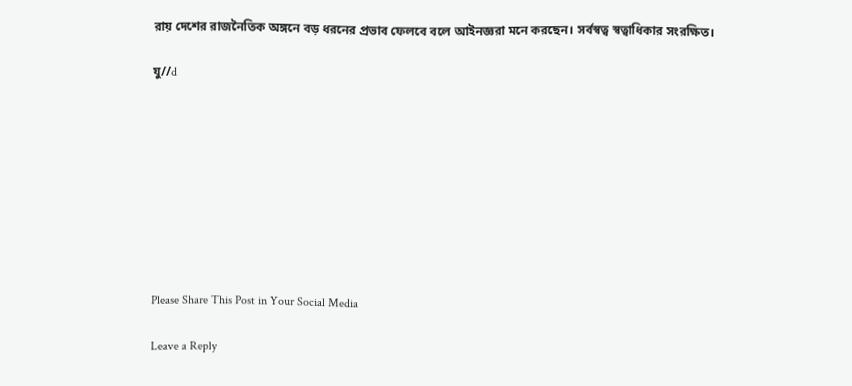রায় দেশের রাজনৈতিক অঙ্গনে বড় ধরনের প্রভাব ফেলবে বলে আইনজ্ঞরা মনে করছেন। সর্বস্বত্ব স্বত্বাধিকার সংরক্ষিত।

যু//d









Please Share This Post in Your Social Media

Leave a Reply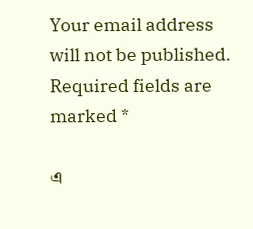Your email address will not be published. Required fields are marked *

এ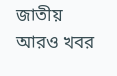জাতীয় আরও খবর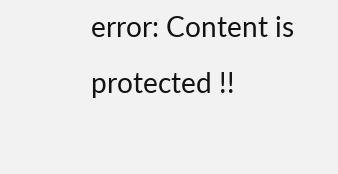error: Content is protected !!